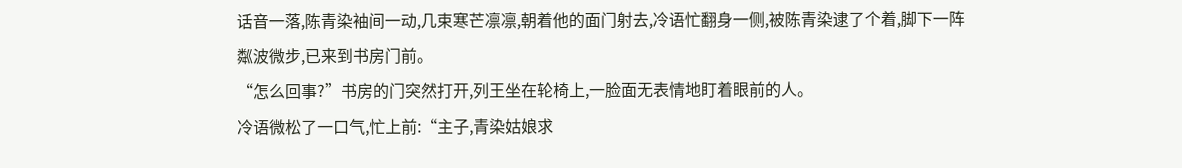话音一落,陈青染袖间一动,几束寒芒凛凛,朝着他的面门射去,冷语忙翻身一侧,被陈青染逮了个着,脚下一阵粼波微步,已来到书房门前。
“怎么回事?”书房的门突然打开,列王坐在轮椅上,一脸面无表情地盯着眼前的人。
冷语微松了一口气,忙上前:“主子,青染姑娘求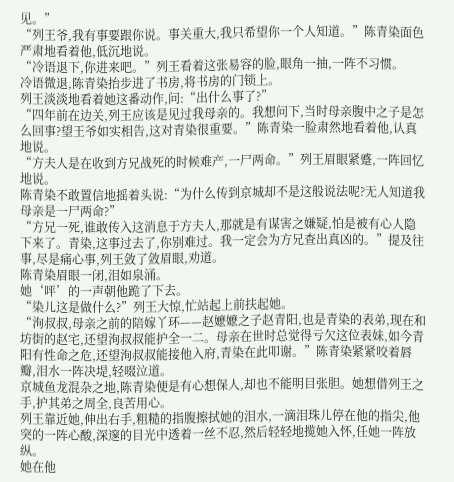见。”
“列王爷,我有事要跟你说。事关重大,我只希望你一个人知道。”陈青染面色严肃地看着他,低沉地说。
“冷语退下,你进来吧。”列王看着这张易容的脸,眼角一抽,一阵不习惯。
冷语微退,陈青染抬步进了书房,将书房的门锁上。
列王淡淡地看着她这番动作,问:“出什么事了?”
“四年前在边关,列王应该是见过我母亲的。我想问下,当时母亲腹中之子是怎么回事?望王爷如实相告,这对青染很重要。”陈青染一脸肃然地看着他,认真地说。
“方夫人是在收到方兄战死的时候难产,一尸两命。”列王眉眼紧蹙,一阵回忆地说。
陈青染不敢置信地摇着头说:“为什么传到京城却不是这般说法呢?无人知道我母亲是一尸两命?”
“方兄一死,谁敢传入这消息于方夫人,那就是有谋害之嫌疑,怕是被有心人隐下来了。青染,这事过去了,你别难过。我一定会为方兄查出真凶的。”提及往事,尽是痛心事,列王敛了敛眉眼,劝道。
陈青染眉眼一闭,泪如泉涌。
她‘呯’的一声朝他跪了下去。
“染儿这是做什么?”列王大惊,忙站起上前扶起她。
“洵叔叔,母亲之前的陪嫁丫环——赵嬷嬷之子赵青阳,也是青染的表弟,现在和坊街的赵宅,还望洵叔叔能护全一二。母亲在世时总觉得亏欠这位表妹,如今青阳有性命之危,还望洵叔叔能接他入府,青染在此叩谢。”陈青染紧紧咬着唇瓣,泪水一阵决堤,轻啜泣道。
京城鱼龙混杂之地,陈青染便是有心想保人,却也不能明目张胆。她想借列王之手,护其弟之周全,良苦用心。
列王靠近她,伸出右手,粗糙的指腹擦拭她的泪水,一滴泪珠儿停在他的指尖,他突的一阵心酸,深邃的目光中透着一丝不忍,然后轻轻地揽她入怀,任她一阵放纵。
她在他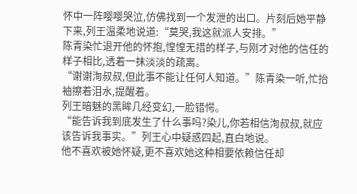怀中一阵嘤嘤哭泣,仿佛找到一个发泄的出口。片刻后她平静下来,列王温柔地说道:“莫哭,我这就派人安排。”
陈青染忙退开他的怀抱,惶惶无措的样子,与刚才对他的信任的样子相比,透着一抹淡淡的疏离。
“谢谢洵叔叔,但此事不能让任何人知道。”陈青染一听,忙抬袖擦着泪水,提醒着。
列王暗魅的黑眸几经变幻,一脸错愕。
“能告诉我到底发生了什么事吗?染儿,你若相信洵叔叔,就应该告诉我事实。”列王心中疑惑四起,直白地说。
他不喜欢被她怀疑,更不喜欢她这种相要依赖信任却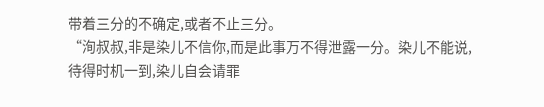带着三分的不确定,或者不止三分。
“洵叔叔,非是染儿不信你,而是此事万不得泄露一分。染儿不能说,待得时机一到,染儿自会请罪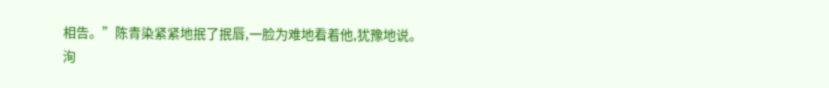相告。”陈青染紧紧地抿了抿唇,一脸为难地看着他,犹豫地说。
洵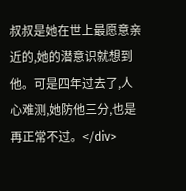叔叔是她在世上最愿意亲近的,她的潜意识就想到他。可是四年过去了,人心难测,她防他三分,也是再正常不过。</div>